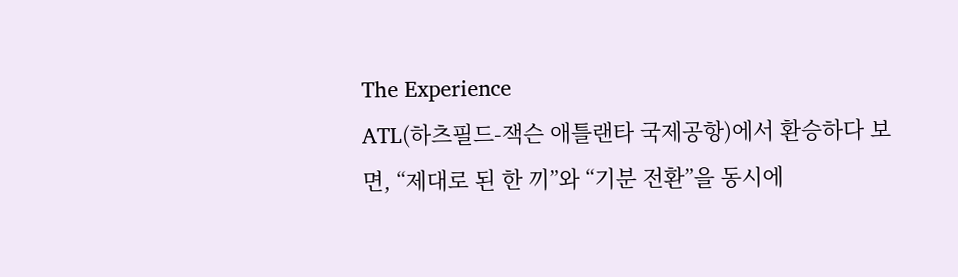The Experience
ATL(하츠필드-잭슨 애틀랜타 국제공항)에서 환승하다 보면, “제대로 된 한 끼”와 “기분 전환”을 동시에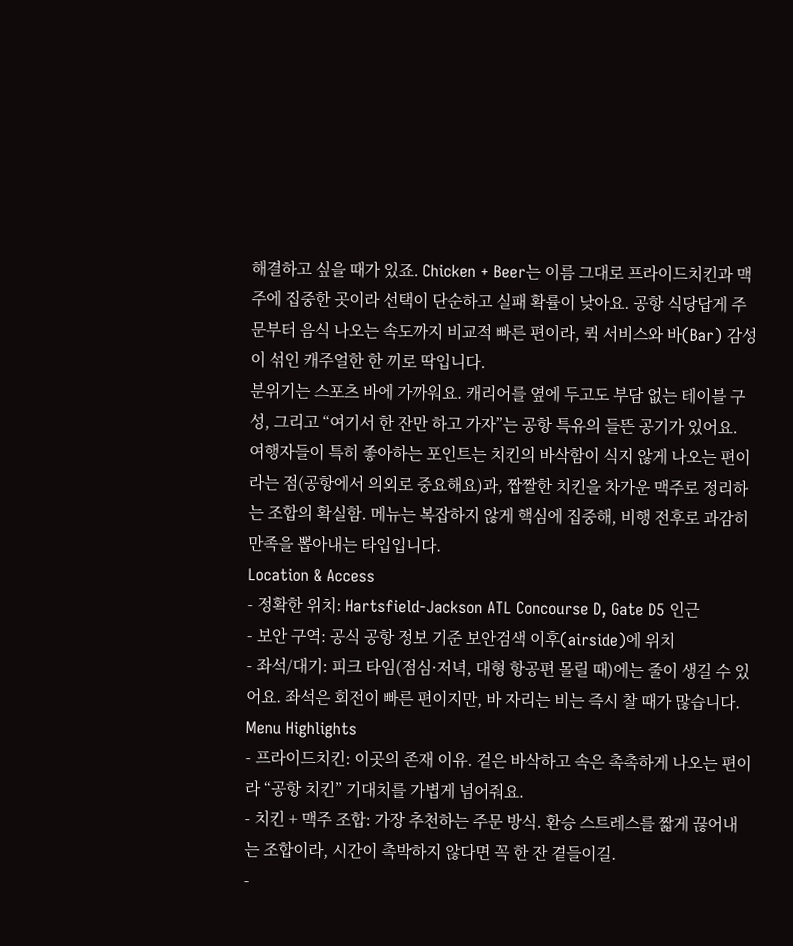해결하고 싶을 때가 있죠. Chicken + Beer는 이름 그대로 프라이드치킨과 맥주에 집중한 곳이라 선택이 단순하고 실패 확률이 낮아요. 공항 식당답게 주문부터 음식 나오는 속도까지 비교적 빠른 편이라, 퀵 서비스와 바(Bar) 감성이 섞인 캐주얼한 한 끼로 딱입니다.
분위기는 스포츠 바에 가까워요. 캐리어를 옆에 두고도 부담 없는 테이블 구성, 그리고 “여기서 한 잔만 하고 가자”는 공항 특유의 들뜬 공기가 있어요. 여행자들이 특히 좋아하는 포인트는 치킨의 바삭함이 식지 않게 나오는 편이라는 점(공항에서 의외로 중요해요)과, 짭짤한 치킨을 차가운 맥주로 정리하는 조합의 확실함. 메뉴는 복잡하지 않게 핵심에 집중해, 비행 전후로 과감히 만족을 뽑아내는 타입입니다.
Location & Access
- 정확한 위치: Hartsfield-Jackson ATL Concourse D, Gate D5 인근
- 보안 구역: 공식 공항 정보 기준 보안검색 이후(airside)에 위치
- 좌석/대기: 피크 타임(점심·저녁, 대형 항공편 몰릴 때)에는 줄이 생길 수 있어요. 좌석은 회전이 빠른 편이지만, 바 자리는 비는 즉시 찰 때가 많습니다.
Menu Highlights
- 프라이드치킨: 이곳의 존재 이유. 겉은 바삭하고 속은 촉촉하게 나오는 편이라 “공항 치킨” 기대치를 가볍게 넘어줘요.
- 치킨 + 맥주 조합: 가장 추천하는 주문 방식. 환승 스트레스를 짧게 끊어내는 조합이라, 시간이 촉박하지 않다면 꼭 한 잔 곁들이길.
-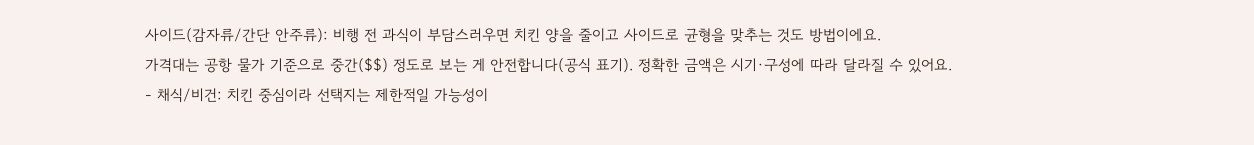사이드(감자류/간단 안주류): 비행 전 과식이 부담스러우면 치킨 양을 줄이고 사이드로 균형을 맞추는 것도 방법이에요.
가격대는 공항 물가 기준으로 중간($$) 정도로 보는 게 안전합니다(공식 표기). 정확한 금액은 시기·구성에 따라 달라질 수 있어요.
- 채식/비건: 치킨 중심이라 선택지는 제한적일 가능성이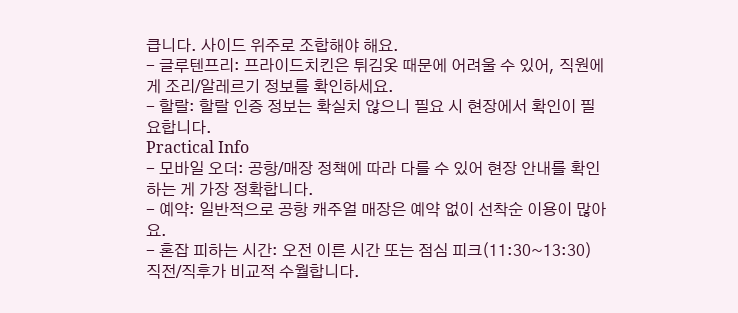큽니다. 사이드 위주로 조합해야 해요.
- 글루텐프리: 프라이드치킨은 튀김옷 때문에 어려울 수 있어, 직원에게 조리/알레르기 정보를 확인하세요.
- 할랄: 할랄 인증 정보는 확실치 않으니 필요 시 현장에서 확인이 필요합니다.
Practical Info
- 모바일 오더: 공항/매장 정책에 따라 다를 수 있어 현장 안내를 확인하는 게 가장 정확합니다.
- 예약: 일반적으로 공항 캐주얼 매장은 예약 없이 선착순 이용이 많아요.
- 혼잡 피하는 시간: 오전 이른 시간 또는 점심 피크(11:30~13:30) 직전/직후가 비교적 수월합니다.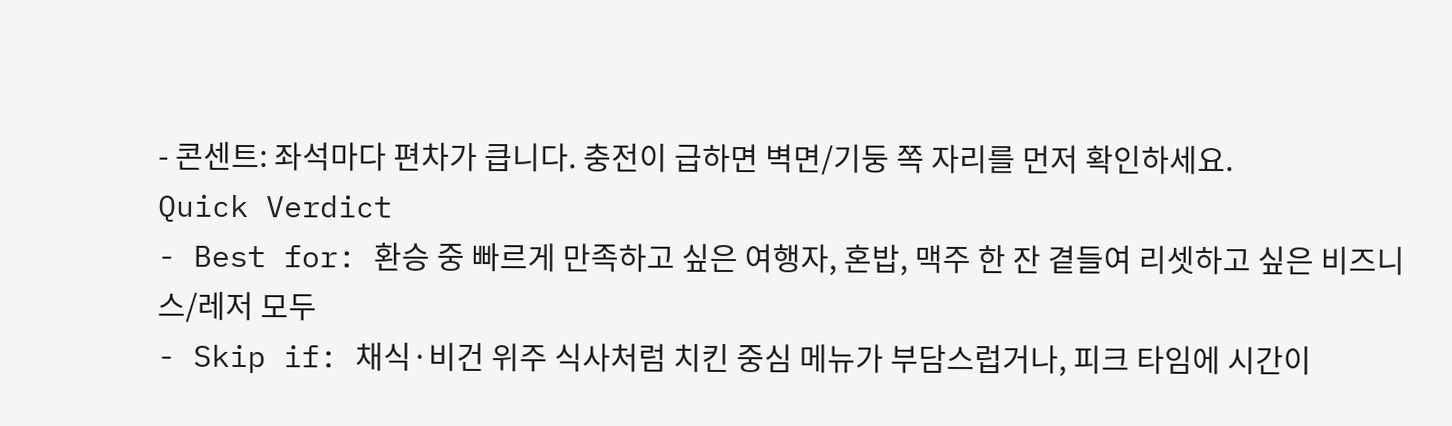- 콘센트: 좌석마다 편차가 큽니다. 충전이 급하면 벽면/기둥 쪽 자리를 먼저 확인하세요.
Quick Verdict
- Best for: 환승 중 빠르게 만족하고 싶은 여행자, 혼밥, 맥주 한 잔 곁들여 리셋하고 싶은 비즈니스/레저 모두
- Skip if: 채식·비건 위주 식사처럼 치킨 중심 메뉴가 부담스럽거나, 피크 타임에 시간이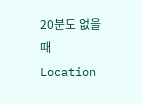20분도 없을 때
Location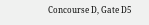Concourse D, Gate D5